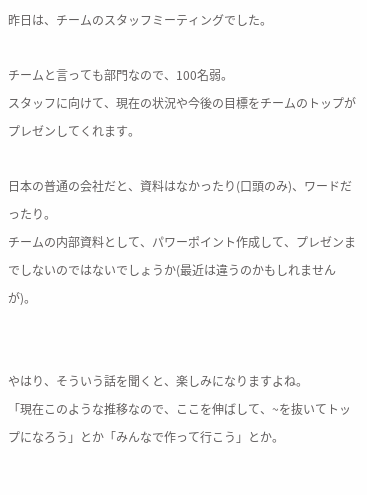昨日は、チームのスタッフミーティングでした。

チームと言っても部門なので、100名弱。
スタッフに向けて、現在の状況や今後の目標をチームのトップがプレゼンしてくれます。

日本の普通の会社だと、資料はなかったり(口頭のみ)、ワードだったり。
チームの内部資料として、パワーポイント作成して、プレゼンまでしないのではないでしょうか(最近は違うのかもしれませんが)。


やはり、そういう話を聞くと、楽しみになりますよね。
「現在このような推移なので、ここを伸ばして、~を抜いてトップになろう」とか「みんなで作って行こう」とか。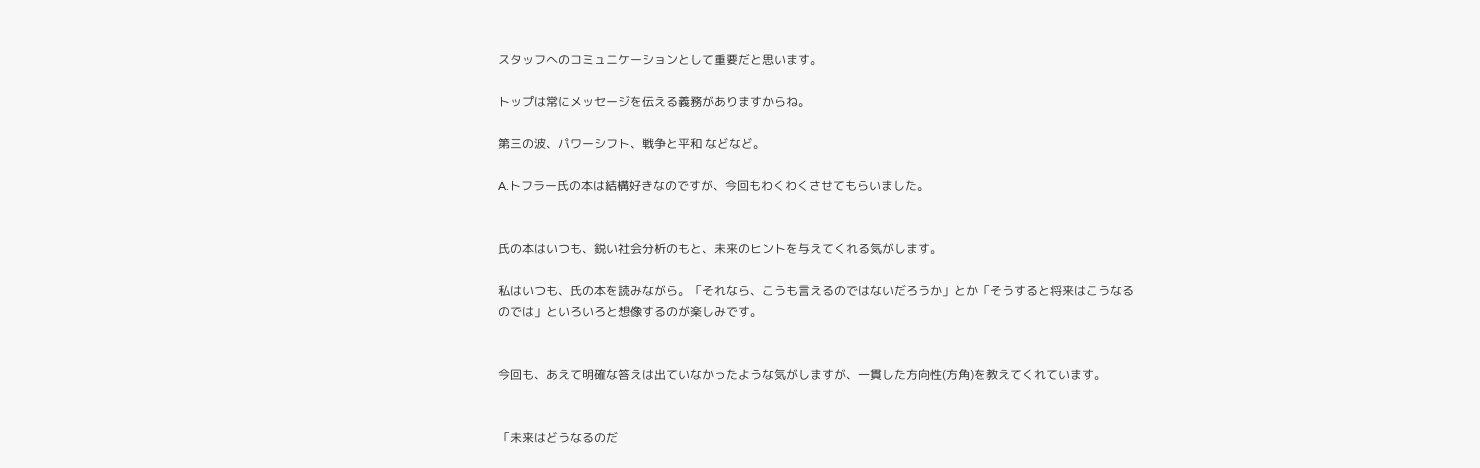スタッフへのコミュニケーションとして重要だと思います。

トップは常にメッセージを伝える義務がありますからね。

第三の波、パワーシフト、戦争と平和 などなど。

A.トフラー氏の本は結構好きなのですが、今回もわくわくさせてもらいました。


氏の本はいつも、鋭い社会分析のもと、未来のヒントを与えてくれる気がします。

私はいつも、氏の本を読みながら。「それなら、こうも言えるのではないだろうか」とか「そうすると将来はこうなるのでは」といろいろと想像するのが楽しみです。


今回も、あえて明確な答えは出ていなかったような気がしますが、一貫した方向性(方角)を教えてくれています。


「未来はどうなるのだ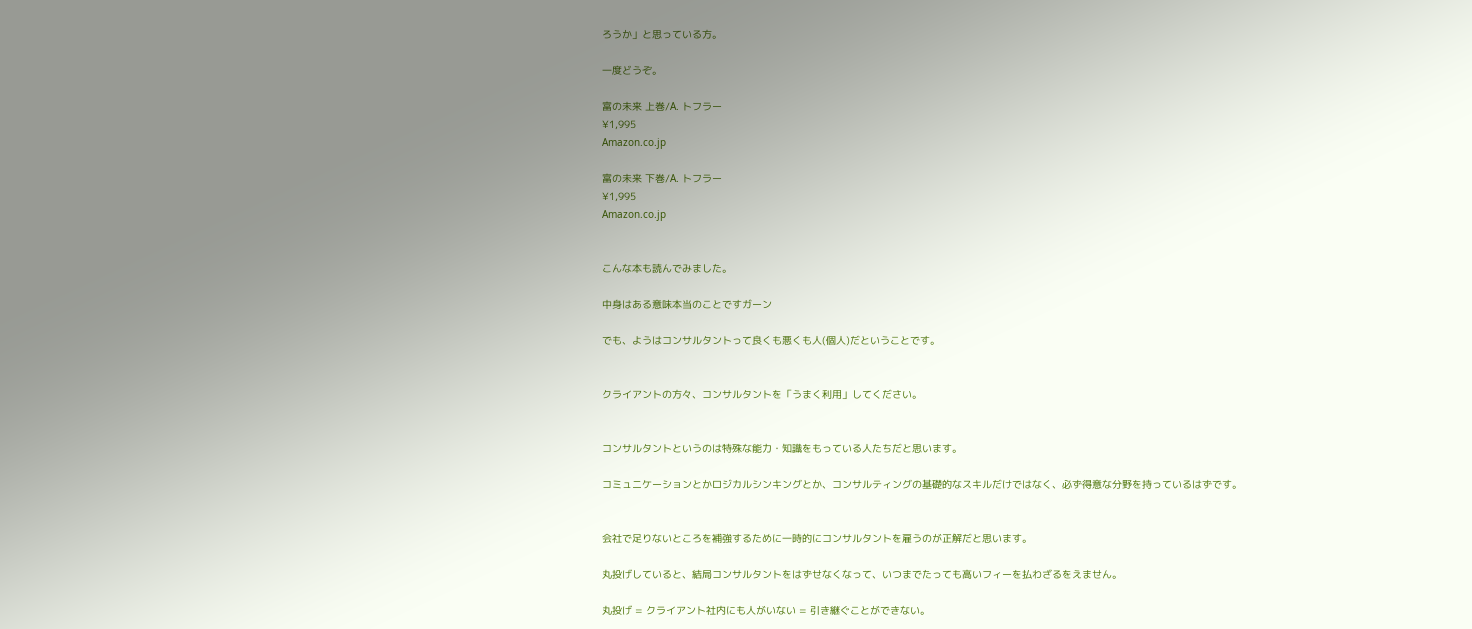ろうか」と思っている方。

一度どうぞ。

富の未来 上巻/A. トフラー
¥1,995
Amazon.co.jp

富の未来 下巻/A. トフラー
¥1,995
Amazon.co.jp


こんな本も読んでみました。

中身はある意味本当のことですガーン

でも、ようはコンサルタントって良くも悪くも人(個人)だということです。


クライアントの方々、コンサルタントを「うまく利用」してください。


コンサルタントというのは特殊な能力・知識をもっている人たちだと思います。

コミュニケーションとかロジカルシンキングとか、コンサルティングの基礎的なスキルだけではなく、必ず得意な分野を持っているはずです。


会社で足りないところを補強するために一時的にコンサルタントを雇うのが正解だと思います。

丸投げしていると、結局コンサルタントをはずせなくなって、いつまでたっても高いフィーを払わざるをえません。

丸投げ = クライアント社内にも人がいない = 引き継ぐことができない。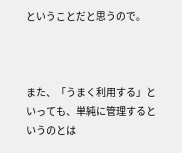ということだと思うので。



また、「うまく利用する」といっても、単純に管理するというのとは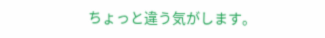ちょっと違う気がします。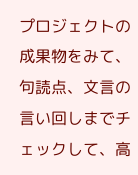プロジェクトの成果物をみて、句読点、文言の言い回しまでチェックして、高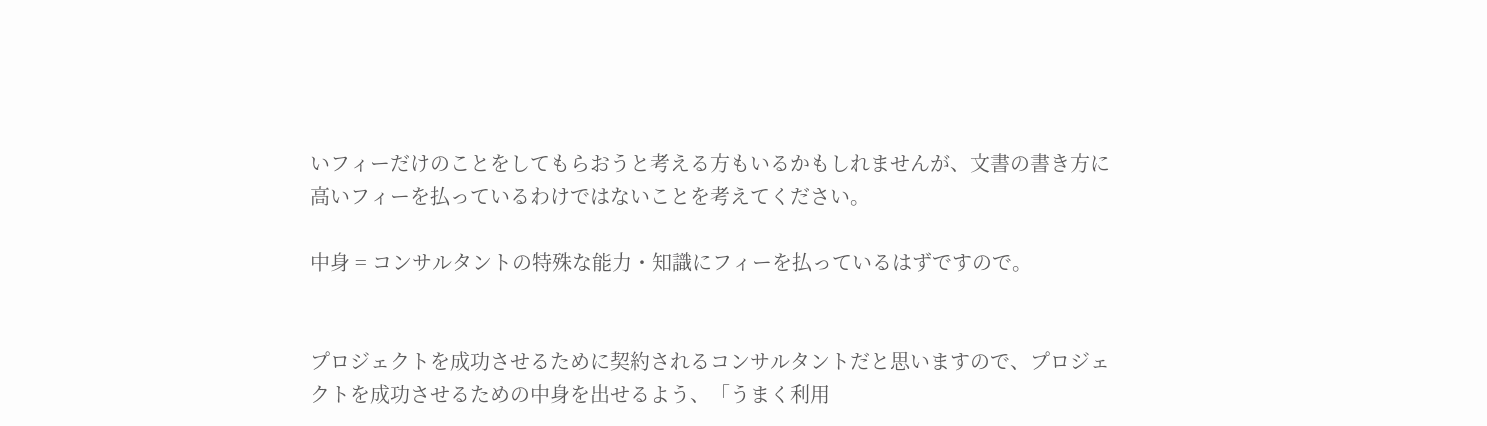いフィーだけのことをしてもらおうと考える方もいるかもしれませんが、文書の書き方に高いフィーを払っているわけではないことを考えてください。

中身 = コンサルタントの特殊な能力・知識にフィーを払っているはずですので。


プロジェクトを成功させるために契約されるコンサルタントだと思いますので、プロジェクトを成功させるための中身を出せるよう、「うまく利用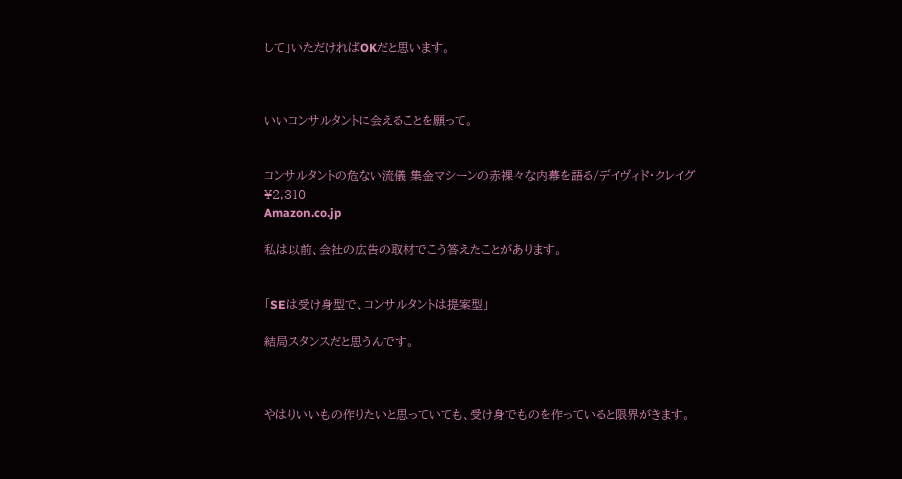して」いただければOKだと思います。



いいコンサルタントに会えることを願って。


コンサルタントの危ない流儀 集金マシーンの赤裸々な内幕を語る/デイヴィド・クレイグ
¥2,310
Amazon.co.jp

私は以前、会社の広告の取材でこう答えたことがあります。


「SEは受け身型で、コンサルタントは提案型」

結局スタンスだと思うんです。



やはりいいもの作りたいと思っていても、受け身でものを作っていると限界がきます。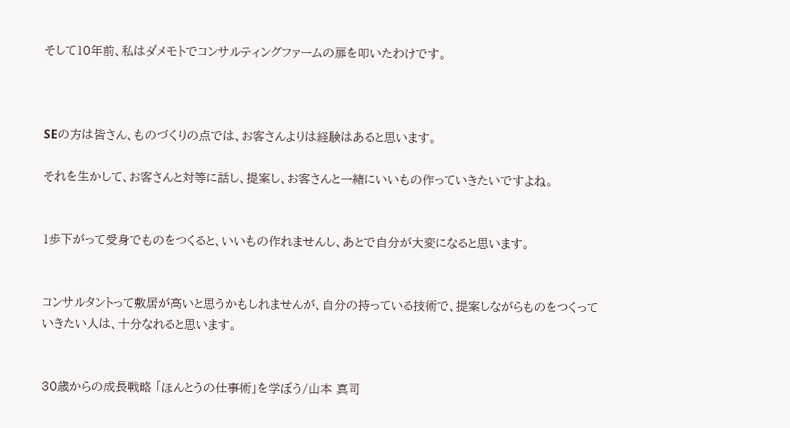そして10年前、私はダメモトでコンサルティングファームの扉を叩いたわけです。



SEの方は皆さん、ものづくりの点では、お客さんよりは経験はあると思います。

それを生かして、お客さんと対等に話し、提案し、お客さんと一緒にいいもの作っていきたいですよね。


1歩下がって受身でものをつくると、いいもの作れませんし、あとで自分が大変になると思います。


コンサルタントって敷居が高いと思うかもしれませんが、自分の持っている技術で、提案しながらものをつくっていきたい人は、十分なれると思います。


30歳からの成長戦略 「ほんとうの仕事術」を学ぼう/山本 真司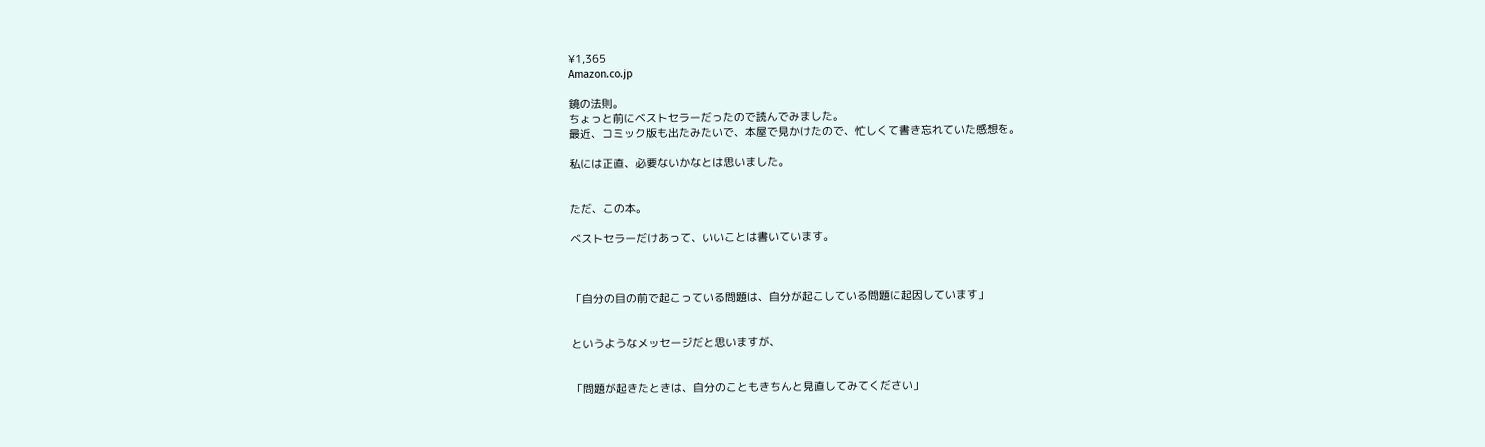¥1,365
Amazon.co.jp

鏡の法則。
ちょっと前にベストセラーだったので読んでみました。
最近、コミック版も出たみたいで、本屋で見かけたので、忙しくて書き忘れていた感想を。

私には正直、必要ないかなとは思いました。


ただ、この本。

ベストセラーだけあって、いいことは書いています。



「自分の目の前で起こっている問題は、自分が起こしている問題に起因しています」


というようなメッセージだと思いますが、


「問題が起きたときは、自分のこともきちんと見直してみてください」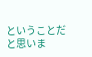ということだと思いま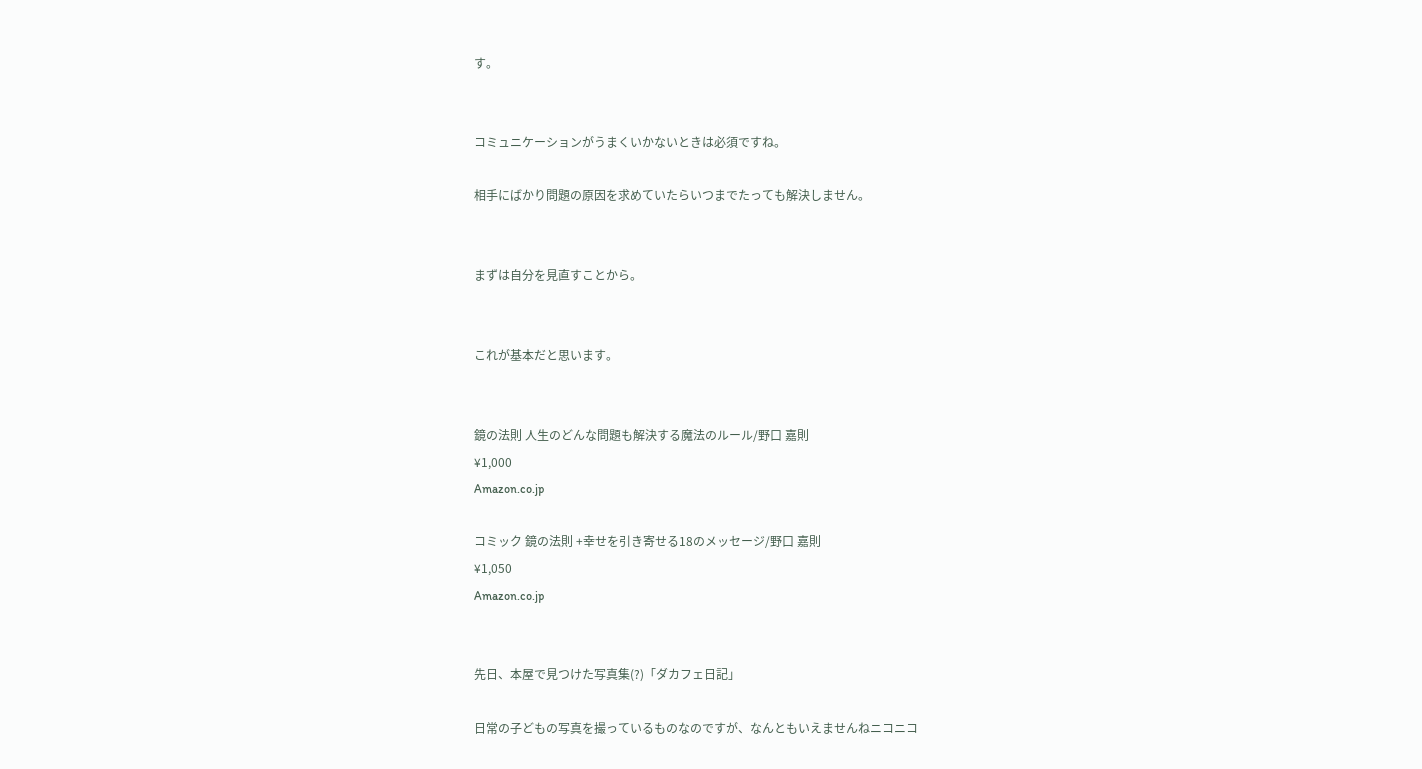す。


コミュニケーションがうまくいかないときは必須ですね。

相手にばかり問題の原因を求めていたらいつまでたっても解決しません。


まずは自分を見直すことから。


これが基本だと思います。


鏡の法則 人生のどんな問題も解決する魔法のルール/野口 嘉則
¥1,000
Amazon.co.jp

コミック 鏡の法則 +幸せを引き寄せる18のメッセージ/野口 嘉則
¥1,050
Amazon.co.jp


先日、本屋で見つけた写真集(?)「ダカフェ日記」

日常の子どもの写真を撮っているものなのですが、なんともいえませんねニコニコ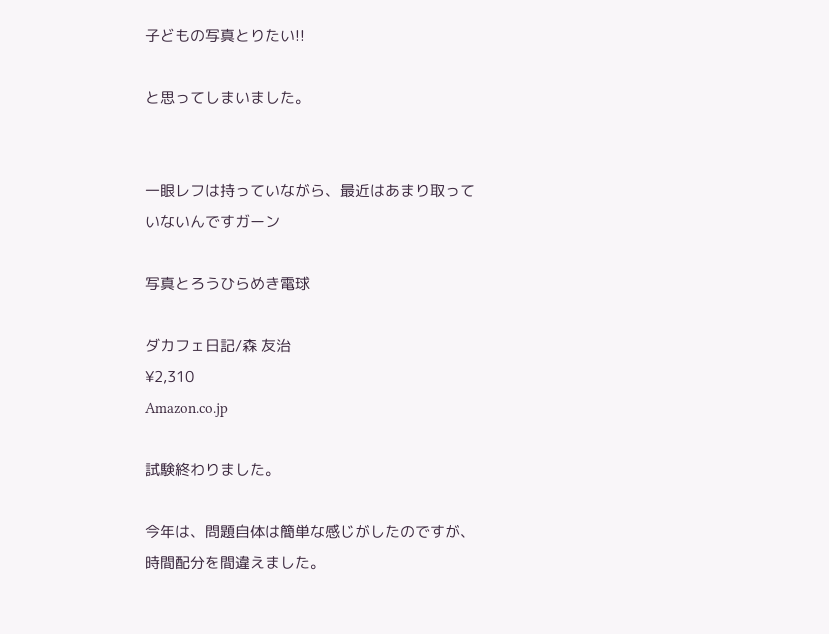子どもの写真とりたい!!

と思ってしまいました。


一眼レフは持っていながら、最近はあまり取っていないんですガーン

写真とろうひらめき電球

ダカフェ日記/森 友治
¥2,310
Amazon.co.jp

試験終わりました。

今年は、問題自体は簡単な感じがしたのですが、時間配分を間違えました。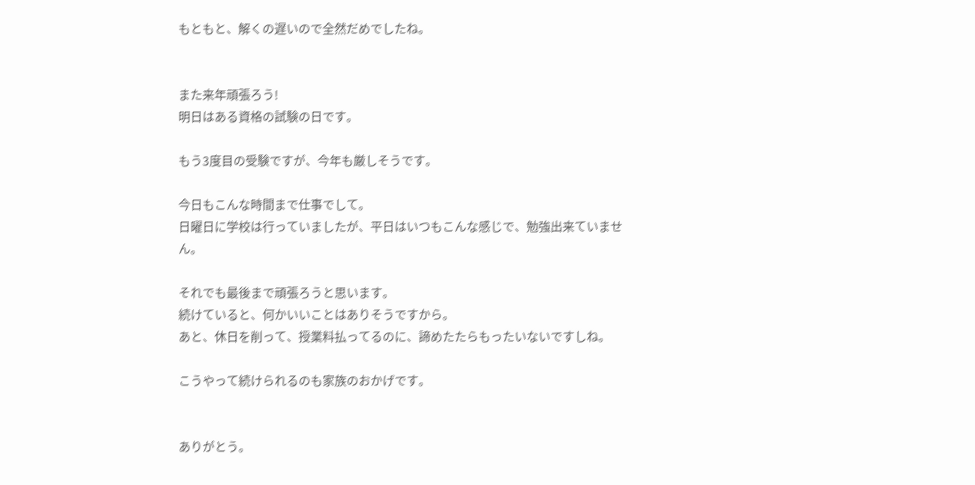もともと、解くの遅いので全然だめでしたね。


また来年頑張ろう!
明日はある資格の試験の日です。

もう3度目の受験ですが、今年も厳しそうです。

今日もこんな時間まで仕事でして。
日曜日に学校は行っていましたが、平日はいつもこんな感じで、勉強出来ていません。

それでも最後まで頑張ろうと思います。
続けていると、何かいいことはありそうですから。
あと、休日を削って、授業料払ってるのに、諦めたたらもったいないですしね。

こうやって続けられるのも家族のおかげです。


ありがとう。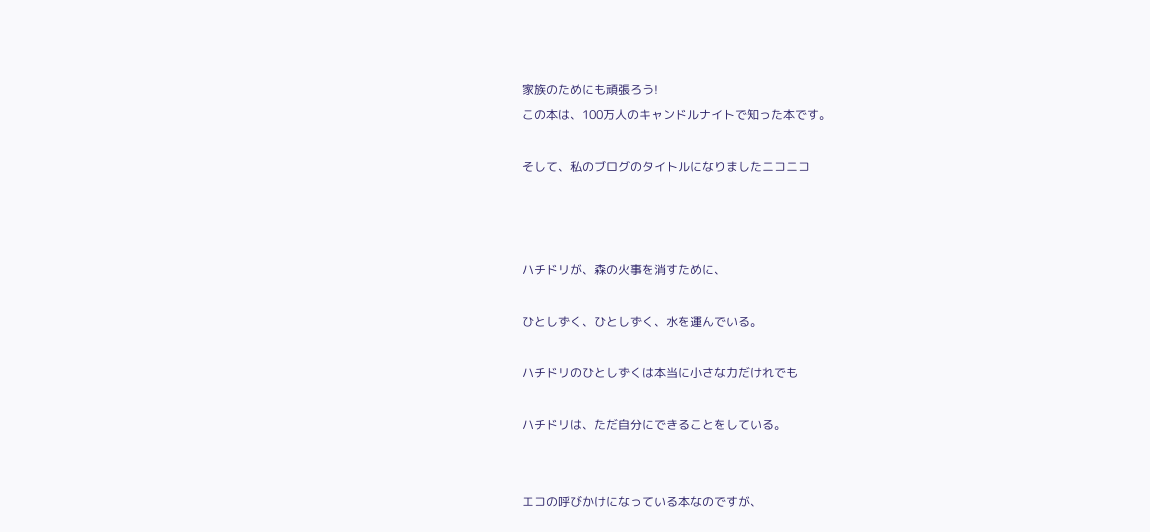家族のためにも頑張ろう!
この本は、100万人のキャンドルナイトで知った本です。

そして、私のブログのタイトルになりましたニコニコ



ハチドリが、森の火事を消すために、

ひとしずく、ひとしずく、水を運んでいる。

ハチドリのひとしずくは本当に小さな力だけれでも

ハチドリは、ただ自分にできることをしている。


エコの呼びかけになっている本なのですが、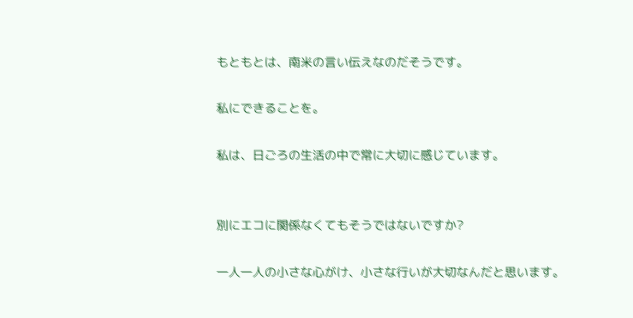もともとは、南米の言い伝えなのだそうです。

私にできることを。

私は、日ごろの生活の中で常に大切に感じています。


別にエコに関係なくてもそうではないですか?

一人一人の小さな心がけ、小さな行いが大切なんだと思います。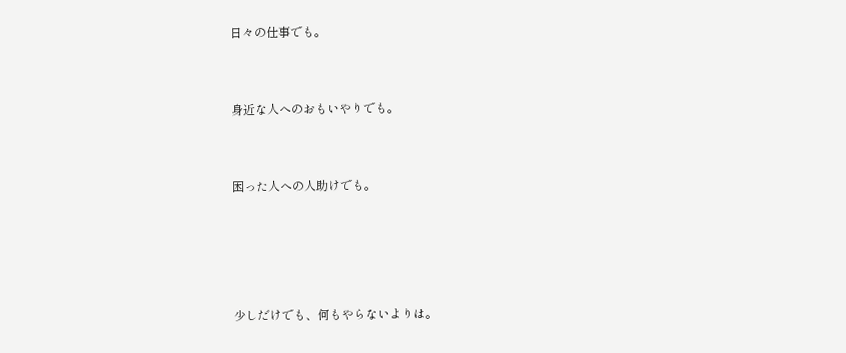日々の仕事でも。


身近な人へのおもいやりでも。


困った人への人助けでも。




少しだけでも、何もやらないよりは。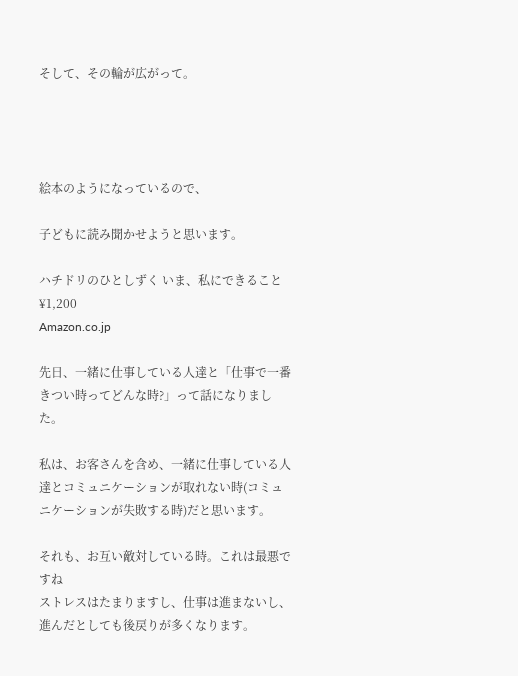そして、その輪が広がって。




絵本のようになっているので、

子どもに読み聞かせようと思います。

ハチドリのひとしずく いま、私にできること
¥1,200
Amazon.co.jp

先日、一緒に仕事している人達と「仕事で一番きつい時ってどんな時?」って話になりました。

私は、お客さんを含め、一緒に仕事している人達とコミュニケーションが取れない時(コミュニケーションが失敗する時)だと思います。

それも、お互い敵対している時。これは最悪ですね
ストレスはたまりますし、仕事は進まないし、進んだとしても後戻りが多くなります。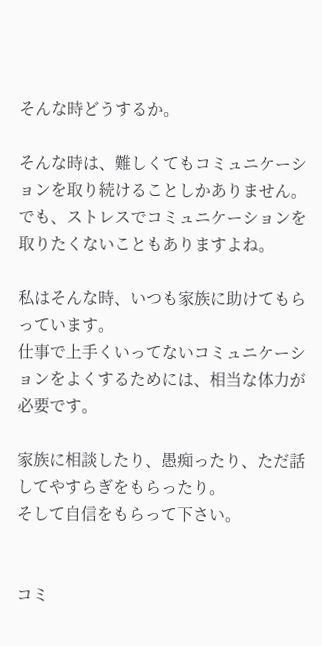そんな時どうするか。

そんな時は、難しくてもコミュニケーションを取り続けることしかありません。
でも、ストレスでコミュニケーションを取りたくないこともありますよね。

私はそんな時、いつも家族に助けてもらっています。
仕事で上手くいってないコミュニケーションをよくするためには、相当な体力が必要です。

家族に相談したり、愚痴ったり、ただ話してやすらぎをもらったり。
そして自信をもらって下さい。


コミ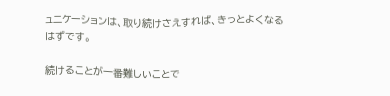ュニケーションは、取り続けさえすれば、きっとよくなるはずです。

続けることが一番難しいことで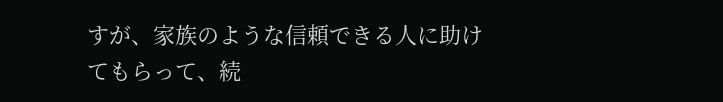すが、家族のような信頼できる人に助けてもらって、続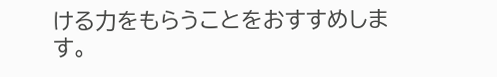ける力をもらうことをおすすめします。